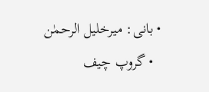• بانی: میرخلیل الرحمٰن
  • گروپ چیف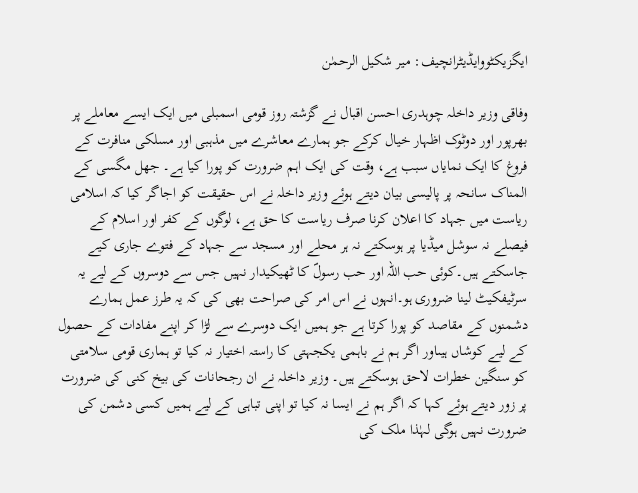ایگزیکٹووایڈیٹرانچیف: میر شکیل الرحمٰن

وفاقی وزیر داخلہ چوہدری احسن اقبال نے گزشتہ روز قومی اسمبلی میں ایک ایسے معاملے پر بھرپور اور دوٹوک اظہار خیال کرکے جو ہمارے معاشرے میں مذہبی اور مسلکی منافرت کے فروغ کا ایک نمایاں سبب ہے، وقت کی ایک اہم ضرورت کو پورا کیا ہے۔ جھل مگسی کے المناک سانحہ پر پالیسی بیان دیتے ہوئے وزیر داخلہ نے اس حقیقت کو اجاگر کیا کہ اسلامی ریاست میں جہاد کا اعلان کرنا صرف ریاست کا حق ہے، لوگوں کے کفر اور اسلام کے فیصلے نہ سوشل میڈیا پر ہوسکتے نہ ہر محلے اور مسجد سے جہاد کے فتوے جاری کیے جاسکتے ہیں۔کوئی حب اللہ اور حب رسولؐ کا ٹھیکیدار نہیں جس سے دوسروں کے لیے یہ سرٹیفکیٹ لینا ضروری ہو۔انہوں نے اس امر کی صراحت بھی کی کہ یہ طرز عمل ہمارے دشمنوں کے مقاصد کو پورا کرتا ہے جو ہمیں ایک دوسرے سے لڑا کر اپنے مفادات کے حصول کے لیے کوشاں ہیںاور اگر ہم نے باہمی یکجہتی کا راستہ اختیار نہ کیا تو ہماری قومی سلامتی کو سنگین خطرات لاحق ہوسکتے ہیں۔ وزیر داخلہ نے ان رجحانات کی بیخ کنی کی ضرورت پر زور دیتے ہوئے کہا کہ اگر ہم نے ایسا نہ کیا تو اپنی تباہی کے لیے ہمیں کسی دشمن کی ضرورت نہیں ہوگی لہٰذا ملک کی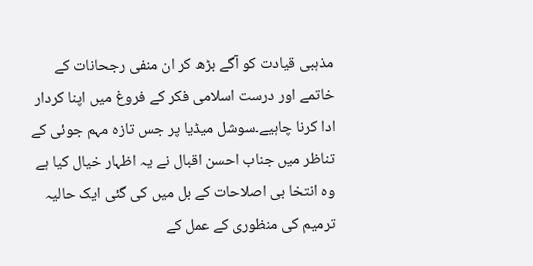مذہبی قیادت کو آگے بڑھ کر ان منفی رجحانات کے خاتمے اور درست اسلامی فکر کے فروغ میں اپنا کردار ادا کرنا چاہیے۔سوشل میڈیا پر جس تازہ مہم جوئی کے تناظر میں جناب احسن اقبال نے یہ اظہار خیال کیا ہے وہ انتخا بی اصلاحات کے بل میں کی گئی ایک حالیہ ترمیم کی منظوری کے عمل کے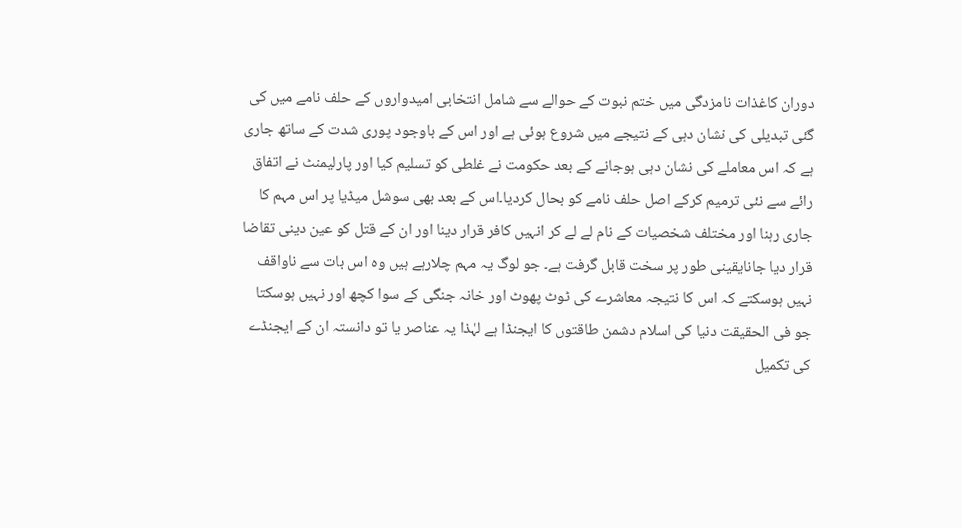دوران کاغذات نامزدگی میں ختم نبوت کے حوالے سے شامل انتخابی امیدواروں کے حلف نامے میں کی گئی تبدیلی کی نشان دہی کے نتیجے میں شروع ہوئی ہے اور اس کے باوجود پوری شدت کے ساتھ جاری ہے کہ اس معاملے کی نشان دہی ہوجانے کے بعد حکومت نے غلطی کو تسلیم کیا اور پارلیمنٹ نے اتفاق رائے سے نئی ترمیم کرکے اصل حلف نامے کو بحال کردیا۔اس کے بعد بھی سوشل میڈیا پر اس مہم کا جاری رہنا اور مختلف شخصیات کے نام لے لے کر انہیں کافر قرار دینا اور ان کے قتل کو عین دینی تقاضا قرار دیا جانایقینی طور پر سخت قابل گرفت ہے۔ جو لوگ یہ مہم چلارہے ہیں وہ اس بات سے ناواقف نہیں ہوسکتے کہ اس کا نتیجہ معاشرے کی ٹوٹ پھوٹ اور خانہ جنگی کے سوا کچھ اور نہیں ہوسکتا جو فی الحقیقت دنیا کی اسلام دشمن طاقتوں کا ایجنڈا ہے لہٰذا یہ عناصر یا تو دانستہ ان کے ایجنڈے کی تکمیل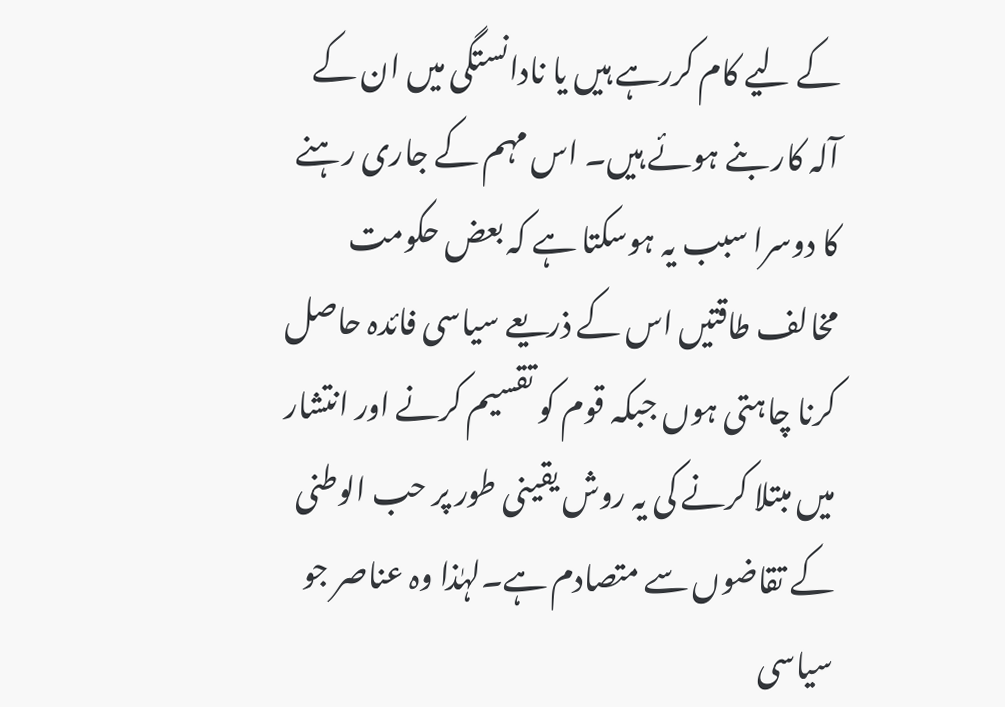کے لیے کام کررہے ہیں یا نادانستگی میں ان کے آلہ کار بنے ہوئے ہیں۔ اس مہم کے جاری رہنے کا دوسرا سبب یہ ہوسکتا ہے کہ بعض حکومت مخالف طاقتیں اس کے ذریعے سیاسی فائدہ حاصل کرنا چاہتی ہوں جبکہ قوم کو تقسیم کرنے اور انتشار میں مبتلا کرنے کی یہ روش یقینی طور پر حب الوطنی کے تقاضوں سے متصادم ہے۔لہٰذا وہ عناصر جو سیاسی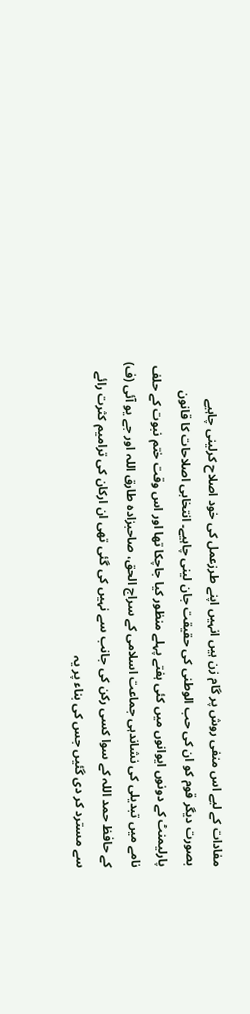مفادات کے لیے اس منفی روش پر گام زن ہیں انہیں اپنے طرزعمل کی خود اصلاح کرلینی چاہیے بصورت دیگر قوم کو ان کی حب الوطنی کی حقیقت جان لینی چاہیے۔ انتخابی اصلاحات کا قانون پارلیمنٹ کے دونوں ایوانوں میں کئی ہفتے پہلے منظور کیا جاچکا تھا اور اس وقت ختم نبوت کے حلف نامے میں تبدیلی کی نشاندہی جماعت اسلامی کے سراج الحق، صاحبزادہ طارق اللہ اور جے یو آئی (ف) کے حافظ حمد اللہ کے سوا کسی رکن کی جانب سے نہیں کی گئی تھی ان ارکان کی ترامیم کثرت رائے سے مسترد کر دی گئیں جس کی بناء پر یہ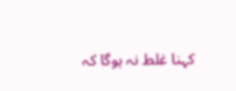کہنا غلط نہ ہوگا کہ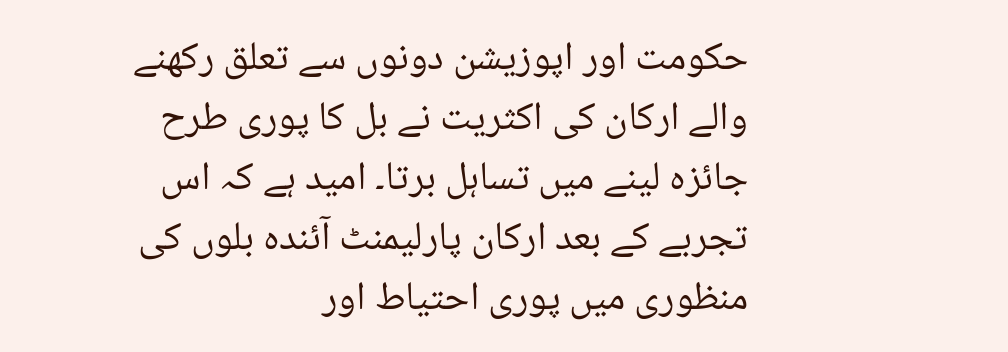حکومت اور اپوزیشن دونوں سے تعلق رکھنے والے ارکان کی اکثریت نے بل کا پوری طرح جائزہ لینے میں تساہل برتا۔ امید ہے کہ اس تجربے کے بعد ارکان پارلیمنٹ آئندہ بلوں کی منظوری میں پوری احتیاط اور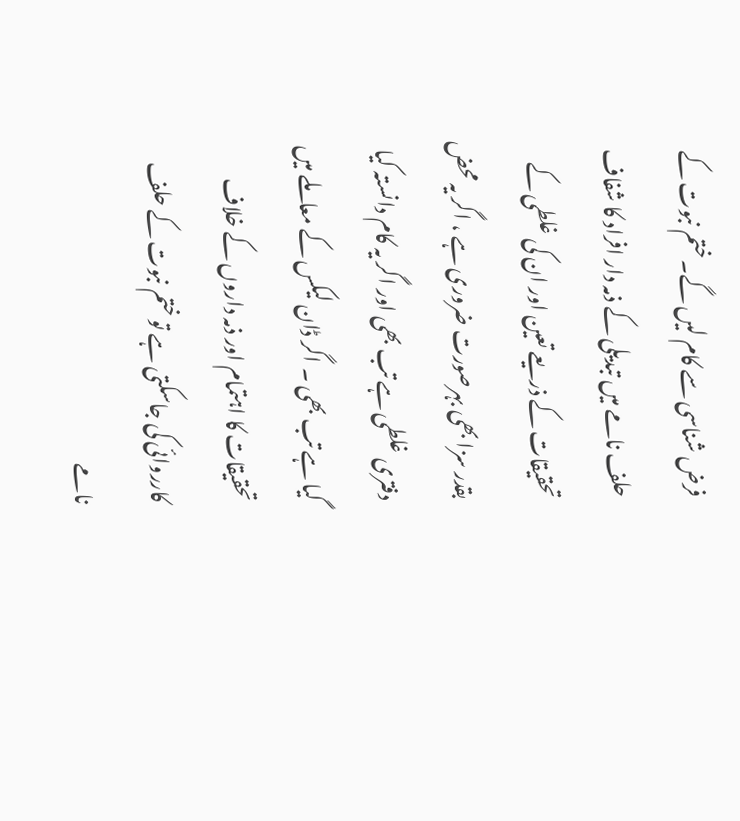فرض شناسی سے کام لیں گے۔ ختم نبوت کے حلف نامے میں تبدیلی کے ذمہ دار افراد کا شفاف تحقیقات کے ذریعے تعین اور ان کی غلطی کے بقدر سزا بھی بہرصورت ضروری ہے ، اگر یہ محض دفتری غلطی ہے تب بھی اور اگر یہ کام دانستہ کیا گیا ہے تب بھی ۔ اگر ڈان لیکس کے معاملے میں تحقیقات کا اہتمام اور ذمہ داروں کے خلاف کارروائی کی جاسکتی ہے تو ختم نبوت کے حلف نامے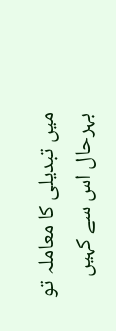میں تبدیلی کا معاملہ تو بہرحال اس سے کہیں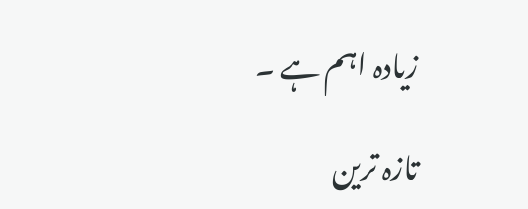زیادہ اہم ہے ۔

تازہ ترین